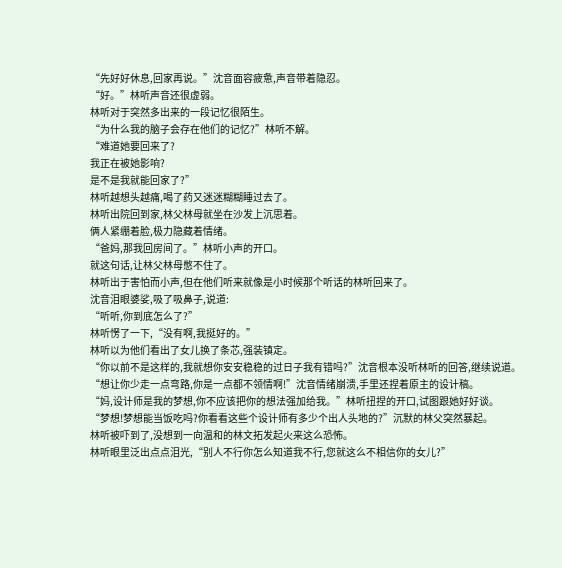“先好好休息,回家再说。”沈音面容疲惫,声音带着隐忍。
“好。”林听声音还很虚弱。
林听对于突然多出来的一段记忆很陌生。
“为什么我的脑子会存在他们的记忆?”林听不解。
“难道她要回来了?
我正在被她影响?
是不是我就能回家了?”
林听越想头越痛,喝了药又迷迷糊糊睡过去了。
林听出院回到家,林父林母就坐在沙发上沉思着。
俩人紧绷着脸,极力隐藏着情绪。
“爸妈,那我回房间了。”林听小声的开口。
就这句话,让林父林母憋不住了。
林听出于害怕而小声,但在他们听来就像是小时候那个听话的林听回来了。
沈音泪眼婆娑,吸了吸鼻子,说道:
“听听,你到底怎么了?”
林听愣了一下,“没有啊,我挺好的。”
林听以为他们看出了女儿换了条芯,强装镇定。
“你以前不是这样的,我就想你安安稳稳的过日子我有错吗?”沈音根本没听林听的回答,继续说道。
“想让你少走一点弯路,你是一点都不领情啊!”沈音情绪崩溃,手里还捏着原主的设计稿。
“妈,设计师是我的梦想,你不应该把你的想法强加给我。”林听扭捏的开口,试图跟她好好谈。
“梦想!梦想能当饭吃吗?你看看这些个设计师有多少个出人头地的?”沉默的林父突然暴起。
林听被吓到了,没想到一向温和的林文拓发起火来这么恐怖。
林听眼里泛出点点泪光,“别人不行你怎么知道我不行,您就这么不相信你的女儿?”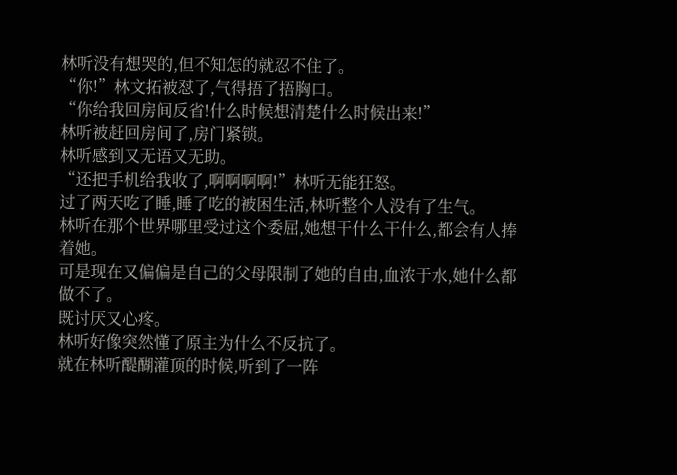林听没有想哭的,但不知怎的就忍不住了。
“你!”林文拓被怼了,气得捂了捂胸口。
“你给我回房间反省!什么时候想清楚什么时候出来!”
林听被赶回房间了,房门紧锁。
林听感到又无语又无助。
“还把手机给我收了,啊啊啊啊!”林听无能狂怒。
过了两天吃了睡,睡了吃的被困生活,林听整个人没有了生气。
林听在那个世界哪里受过这个委屈,她想干什么干什么,都会有人捧着她。
可是现在又偏偏是自己的父母限制了她的自由,血浓于水,她什么都做不了。
既讨厌又心疼。
林听好像突然懂了原主为什么不反抗了。
就在林听醍醐灌顶的时候,听到了一阵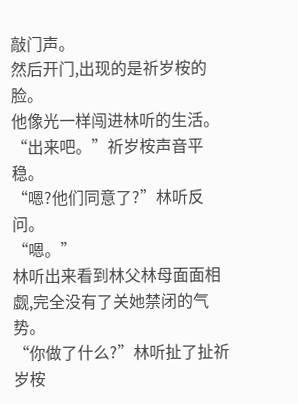敲门声。
然后开门,出现的是祈岁桉的脸。
他像光一样闯进林听的生活。
“出来吧。”祈岁桉声音平稳。
“嗯?他们同意了?”林听反问。
“嗯。”
林听出来看到林父林母面面相觑,完全没有了关她禁闭的气势。
“你做了什么?”林听扯了扯祈岁桉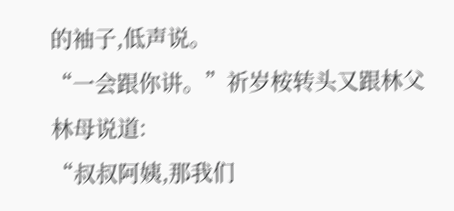的袖子,低声说。
“一会跟你讲。”祈岁桉转头又跟林父林母说道:
“叔叔阿姨,那我们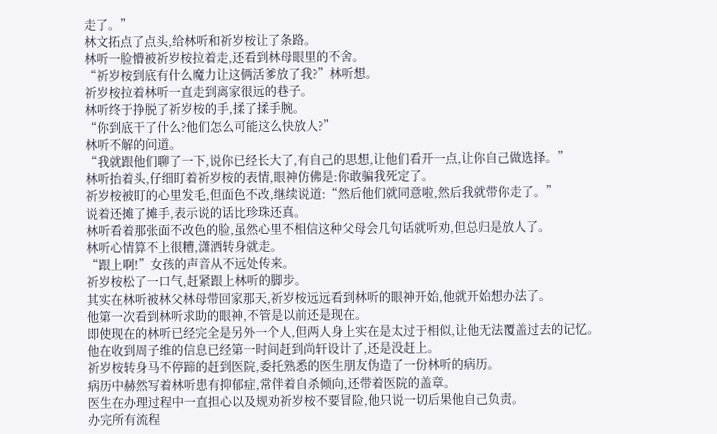走了。”
林文拓点了点头,给林听和祈岁桉让了条路。
林听一脸懵被祈岁桉拉着走,还看到林母眼里的不舍。
“祈岁桉到底有什么魔力让这俩活爹放了我?”林听想。
祈岁桉拉着林听一直走到离家很远的巷子。
林听终于挣脱了祈岁桉的手,揉了揉手腕。
“你到底干了什么?他们怎么可能这么快放人?”
林听不解的问道。
“我就跟他们聊了一下,说你已经长大了,有自己的思想,让他们看开一点,让你自己做选择。”
林听抬着头,仔细盯着祈岁桉的表情,眼神仿佛是:你敢骗我死定了。
祈岁桉被盯的心里发毛,但面色不改,继续说道:“然后他们就同意啦,然后我就带你走了。”
说着还摊了摊手,表示说的话比珍珠还真。
林听看着那张面不改色的脸,虽然心里不相信这种父母会几句话就听劝,但总归是放人了。
林听心情算不上很糟,潇洒转身就走。
“跟上啊!”女孩的声音从不远处传来。
祈岁桉松了一口气,赶紧跟上林听的脚步。
其实在林听被林父林母带回家那天,祈岁桉远远看到林听的眼神开始,他就开始想办法了。
他第一次看到林听求助的眼神,不管是以前还是现在。
即使现在的林听已经完全是另外一个人,但两人身上实在是太过于相似,让他无法覆盖过去的记忆。
他在收到周子维的信息已经第一时间赶到尚轩设计了,还是没赶上。
祈岁桉转身马不停蹄的赶到医院,委托熟悉的医生朋友伪造了一份林听的病历。
病历中赫然写着林听患有抑郁症,常伴着自杀倾向,还带着医院的盖章。
医生在办理过程中一直担心以及规劝祈岁桉不要冒险,他只说一切后果他自己负责。
办完所有流程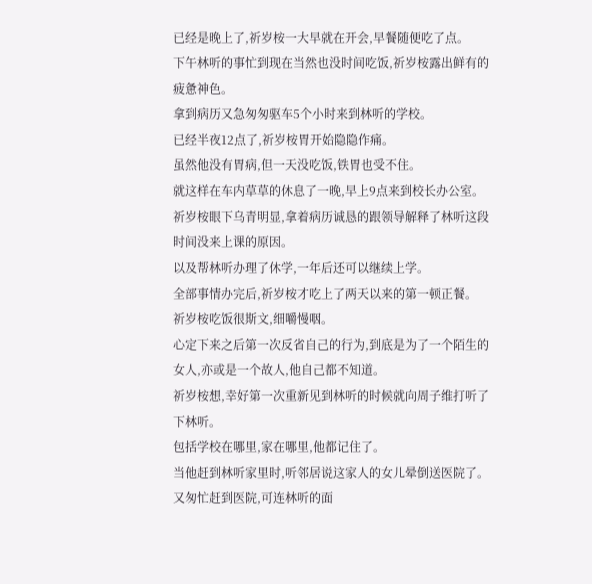已经是晚上了,祈岁桉一大早就在开会,早餐随便吃了点。
下午林听的事忙到现在当然也没时间吃饭,祈岁桉露出鲜有的疲惫神色。
拿到病历又急匆匆驱车5个小时来到林听的学校。
已经半夜12点了,祈岁桉胃开始隐隐作痛。
虽然他没有胃病,但一天没吃饭,铁胃也受不住。
就这样在车内草草的休息了一晚,早上9点来到校长办公室。
祈岁桉眼下乌青明显,拿着病历诚恳的跟领导解释了林听这段时间没来上课的原因。
以及帮林听办理了休学,一年后还可以继续上学。
全部事情办完后,祈岁桉才吃上了两天以来的第一顿正餐。
祈岁桉吃饭很斯文,细嚼慢咽。
心定下来之后第一次反省自己的行为,到底是为了一个陌生的女人,亦或是一个故人,他自己都不知道。
祈岁桉想,幸好第一次重新见到林听的时候就向周子维打听了下林听。
包括学校在哪里,家在哪里,他都记住了。
当他赶到林听家里时,听邻居说这家人的女儿晕倒送医院了。
又匆忙赶到医院,可连林听的面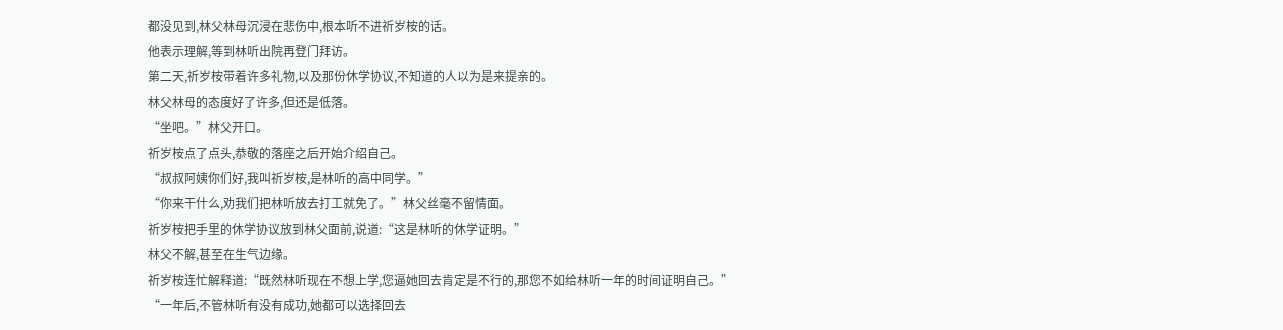都没见到,林父林母沉浸在悲伤中,根本听不进祈岁桉的话。
他表示理解,等到林听出院再登门拜访。
第二天,祈岁桉带着许多礼物,以及那份休学协议,不知道的人以为是来提亲的。
林父林母的态度好了许多,但还是低落。
“坐吧。”林父开口。
祈岁桉点了点头,恭敬的落座之后开始介绍自己。
“叔叔阿姨你们好,我叫祈岁桉,是林听的高中同学。”
“你来干什么,劝我们把林听放去打工就免了。”林父丝毫不留情面。
祈岁桉把手里的休学协议放到林父面前,说道:“这是林听的休学证明。”
林父不解,甚至在生气边缘。
祈岁桉连忙解释道:“既然林听现在不想上学,您逼她回去肯定是不行的,那您不如给林听一年的时间证明自己。”
“一年后,不管林听有没有成功,她都可以选择回去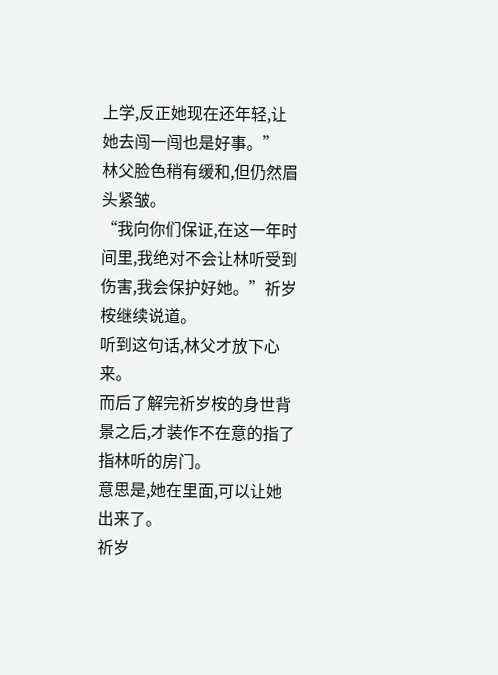上学,反正她现在还年轻,让她去闯一闯也是好事。”
林父脸色稍有缓和,但仍然眉头紧皱。
“我向你们保证,在这一年时间里,我绝对不会让林听受到伤害,我会保护好她。”祈岁桉继续说道。
听到这句话,林父才放下心来。
而后了解完祈岁桉的身世背景之后,才装作不在意的指了指林听的房门。
意思是,她在里面,可以让她出来了。
祈岁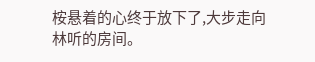桉悬着的心终于放下了,大步走向林听的房间。